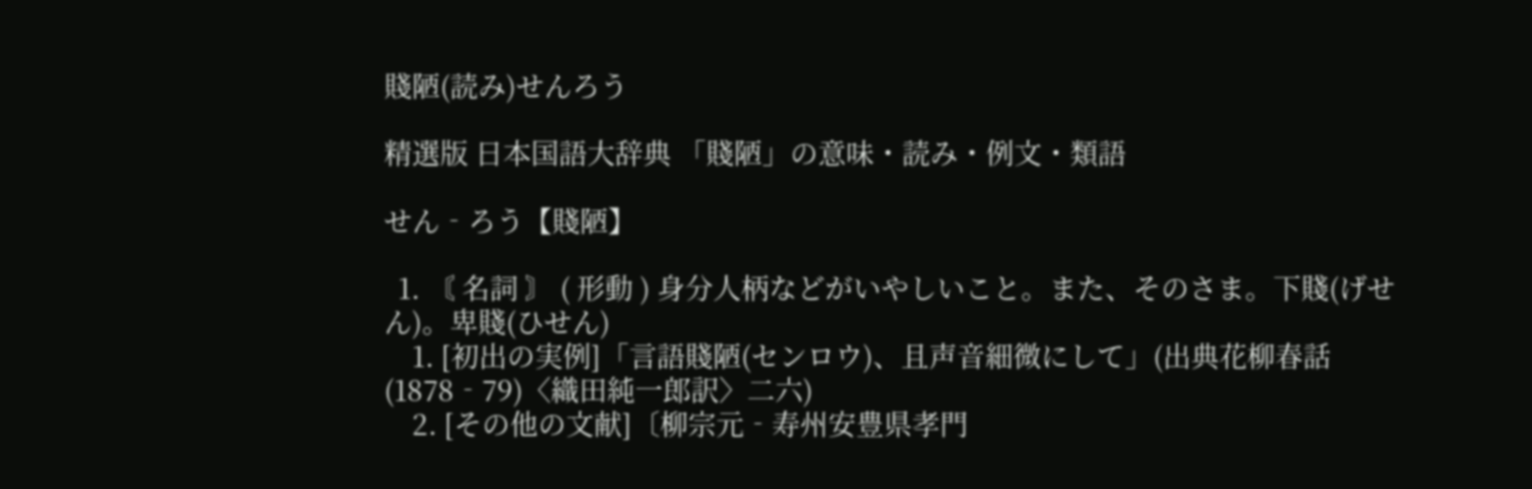賤陋(読み)せんろう

精選版 日本国語大辞典 「賤陋」の意味・読み・例文・類語

せん‐ろう【賤陋】

  1. 〘 名詞 〙 ( 形動 ) 身分人柄などがいやしいこと。また、そのさま。下賤(げせん)。卑賤(ひせん)
    1. [初出の実例]「言語賤陋(センロウ)、且声音細微にして」(出典花柳春話(1878‐79)〈織田純一郎訳〉二六)
    2. [その他の文献]〔柳宗元‐寿州安豊県孝門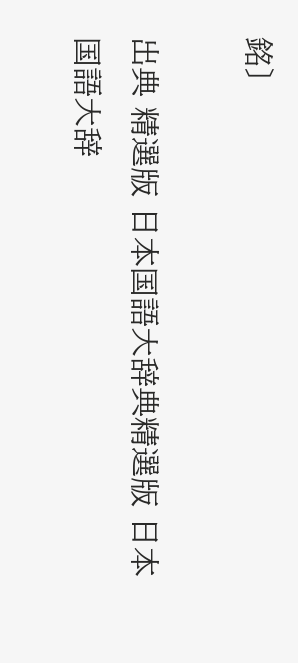銘〕

出典 精選版 日本国語大辞典精選版 日本国語大辞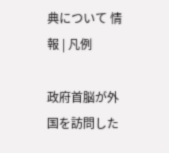典について 情報 | 凡例

政府首脳が外国を訪問した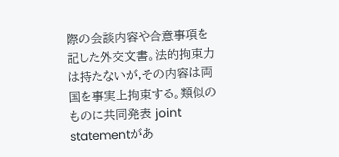際の会談内容や合意事項を記した外交文書。法的拘束力は持たないが,その内容は両国を事実上拘束する。類似のものに共同発表 joint statementがあ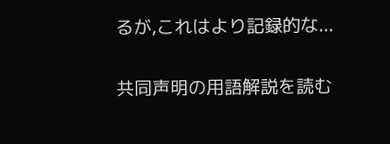るが,これはより記録的な...

共同声明の用語解説を読む